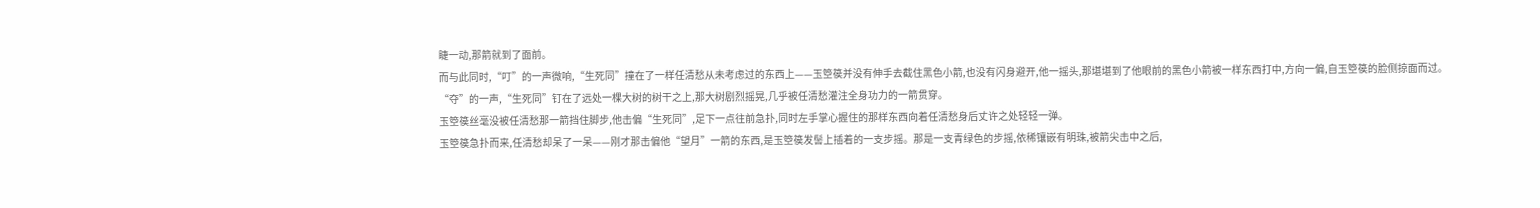睫一动,那箭就到了面前。
而与此同时,“叮”的一声微响,“生死同”撞在了一样任清愁从未考虑过的东西上——玉箜篌并没有伸手去截住黑色小箭,也没有闪身避开,他一摇头,那堪堪到了他眼前的黑色小箭被一样东西打中,方向一偏,自玉箜篌的脸侧掠面而过。
“夺”的一声,“生死同”钉在了远处一棵大树的树干之上,那大树剧烈摇晃,几乎被任清愁灌注全身功力的一箭贯穿。
玉箜篌丝毫没被任清愁那一箭挡住脚步,他击偏“生死同”,足下一点往前急扑,同时左手掌心握住的那样东西向着任清愁身后丈许之处轻轻一弹。
玉箜篌急扑而来,任清愁却呆了一呆——刚才那击偏他“望月”一箭的东西,是玉箜篌发髻上插着的一支步摇。那是一支青绿色的步摇,依稀镶嵌有明珠,被箭尖击中之后,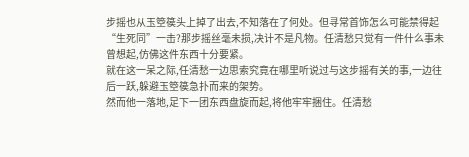步摇也从玉箜篌头上掉了出去,不知落在了何处。但寻常首饰怎么可能禁得起“生死同”一击?那步摇丝毫未损,决计不是凡物。任清愁只觉有一件什么事未曾想起,仿佛这件东西十分要紧。
就在这一呆之际,任清愁一边思索究竟在哪里听说过与这步摇有关的事,一边往后一跃,躲避玉箜篌急扑而来的架势。
然而他一落地,足下一团东西盘旋而起,将他牢牢捆住。任清愁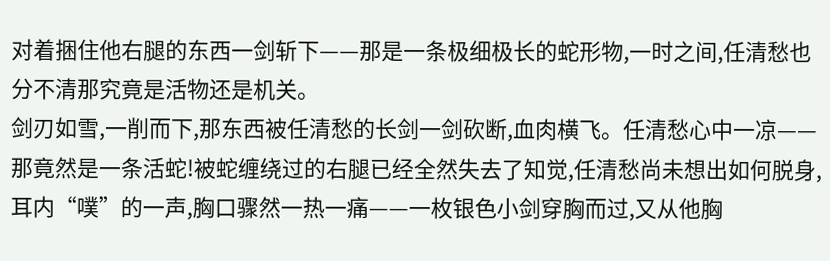对着捆住他右腿的东西一剑斩下——那是一条极细极长的蛇形物,一时之间,任清愁也分不清那究竟是活物还是机关。
剑刃如雪,一削而下,那东西被任清愁的长剑一剑砍断,血肉横飞。任清愁心中一凉——那竟然是一条活蛇!被蛇缠绕过的右腿已经全然失去了知觉,任清愁尚未想出如何脱身,耳内“噗”的一声,胸口骤然一热一痛——一枚银色小剑穿胸而过,又从他胸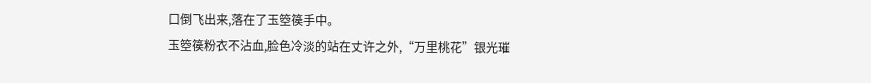口倒飞出来,落在了玉箜篌手中。
玉箜篌粉衣不沾血,脸色冷淡的站在丈许之外,“万里桃花”银光璀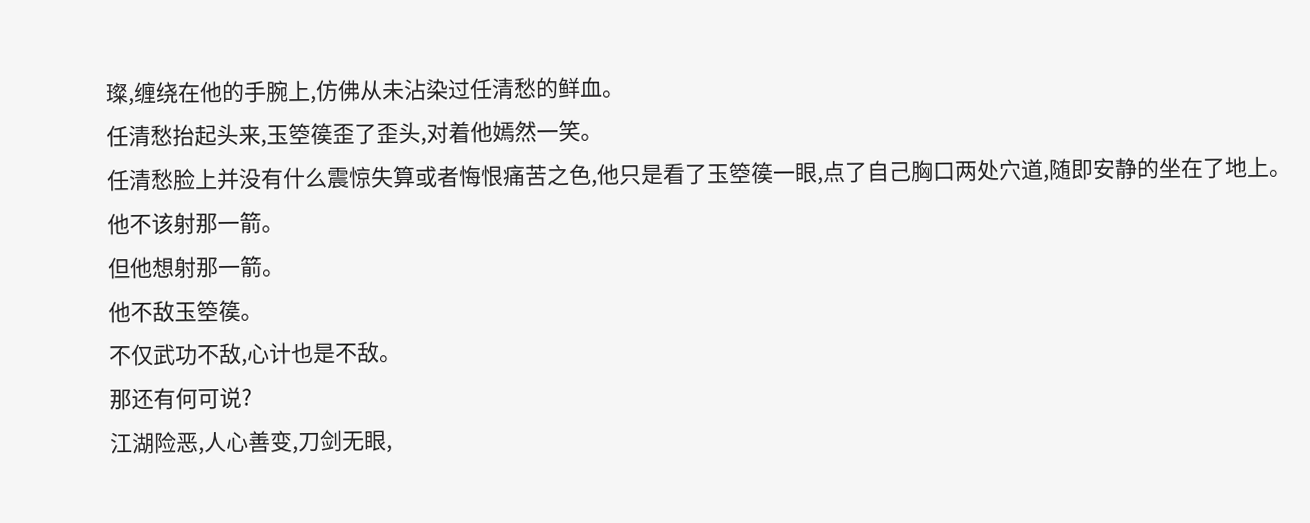璨,缠绕在他的手腕上,仿佛从未沾染过任清愁的鲜血。
任清愁抬起头来,玉箜篌歪了歪头,对着他嫣然一笑。
任清愁脸上并没有什么震惊失算或者悔恨痛苦之色,他只是看了玉箜篌一眼,点了自己胸口两处穴道,随即安静的坐在了地上。
他不该射那一箭。
但他想射那一箭。
他不敌玉箜篌。
不仅武功不敌,心计也是不敌。
那还有何可说?
江湖险恶,人心善变,刀剑无眼,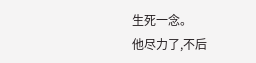生死一念。
他尽力了,不后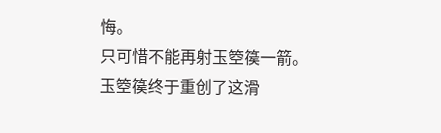悔。
只可惜不能再射玉箜篌一箭。
玉箜篌终于重创了这滑